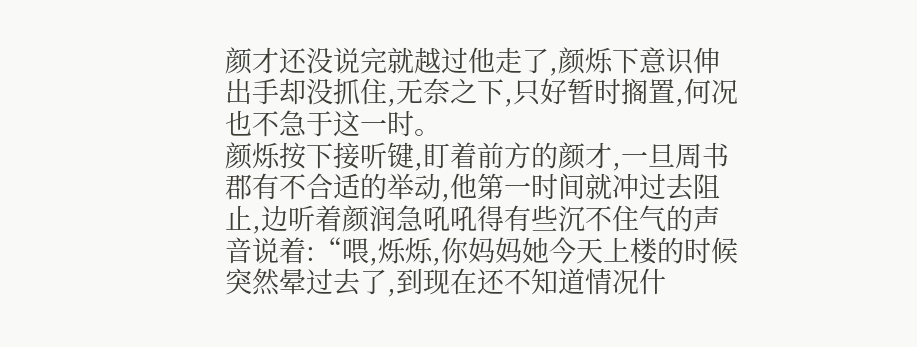颜才还没说完就越过他走了,颜烁下意识伸出手却没抓住,无奈之下,只好暂时搁置,何况也不急于这一时。
颜烁按下接听键,盯着前方的颜才,一旦周书郡有不合适的举动,他第一时间就冲过去阻止,边听着颜润急吼吼得有些沉不住气的声音说着:“喂,烁烁,你妈妈她今天上楼的时候突然晕过去了,到现在还不知道情况什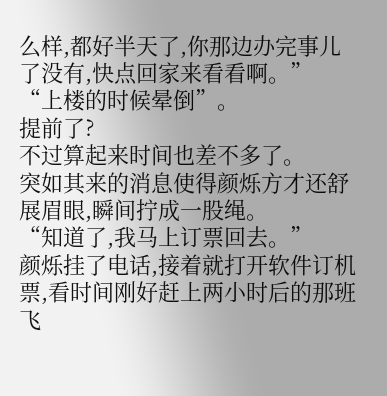么样,都好半天了,你那边办完事儿了没有,快点回家来看看啊。”
“上楼的时候晕倒”。
提前了?
不过算起来时间也差不多了。
突如其来的消息使得颜烁方才还舒展眉眼,瞬间拧成一股绳。
“知道了,我马上订票回去。”
颜烁挂了电话,接着就打开软件订机票,看时间刚好赶上两小时后的那班飞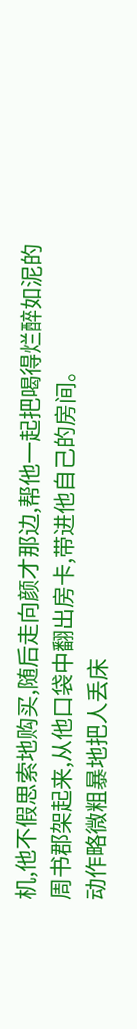机,他不假思索地购买,随后走向颜才那边,帮他一起把喝得烂醉如泥的周书郡架起来,从他口袋中翻出房卡,带进他自己的房间。
动作略微粗暴地把人丢床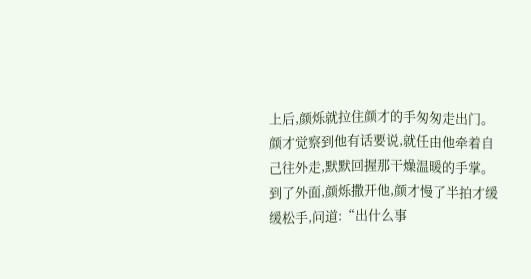上后,颜烁就拉住颜才的手匆匆走出门。
颜才觉察到他有话要说,就任由他牵着自己往外走,默默回握那干燥温暖的手掌。
到了外面,颜烁撒开他,颜才慢了半拍才缓缓松手,问道:“出什么事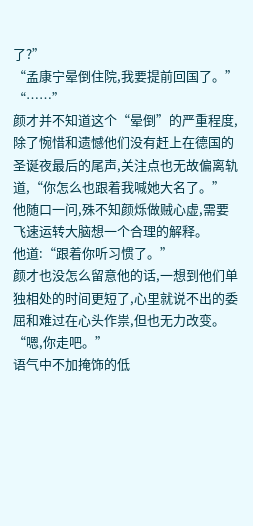了?”
“孟康宁晕倒住院,我要提前回国了。”
“……”
颜才并不知道这个“晕倒”的严重程度,除了惋惜和遗憾他们没有赶上在德国的圣诞夜最后的尾声,关注点也无故偏离轨道,“你怎么也跟着我喊她大名了。”
他随口一问,殊不知颜烁做贼心虚,需要飞速运转大脑想一个合理的解释。
他道:“跟着你听习惯了。”
颜才也没怎么留意他的话,一想到他们单独相处的时间更短了,心里就说不出的委屈和难过在心头作祟,但也无力改变。
“嗯,你走吧。”
语气中不加掩饰的低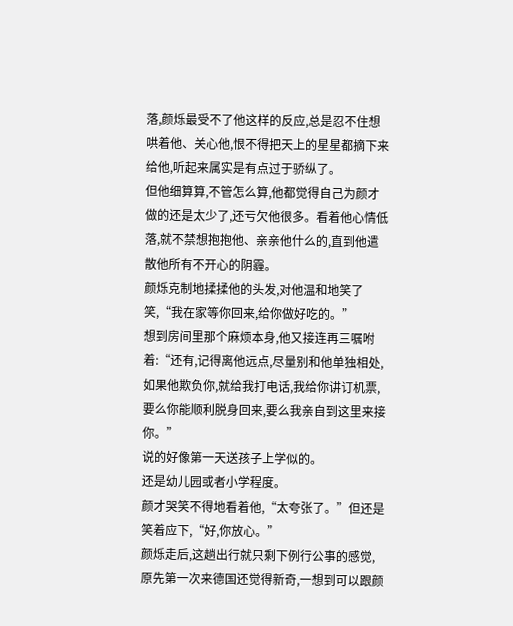落,颜烁最受不了他这样的反应,总是忍不住想哄着他、关心他,恨不得把天上的星星都摘下来给他,听起来属实是有点过于骄纵了。
但他细算算,不管怎么算,他都觉得自己为颜才做的还是太少了,还亏欠他很多。看着他心情低落,就不禁想抱抱他、亲亲他什么的,直到他遣散他所有不开心的阴霾。
颜烁克制地揉揉他的头发,对他温和地笑了笑,“我在家等你回来,给你做好吃的。”
想到房间里那个麻烦本身,他又接连再三嘱咐着:“还有,记得离他远点,尽量别和他单独相处,如果他欺负你,就给我打电话,我给你讲订机票,要么你能顺利脱身回来,要么我亲自到这里来接你。”
说的好像第一天送孩子上学似的。
还是幼儿园或者小学程度。
颜才哭笑不得地看着他,“太夸张了。”但还是笑着应下,“好,你放心。”
颜烁走后,这趟出行就只剩下例行公事的感觉,原先第一次来德国还觉得新奇,一想到可以跟颜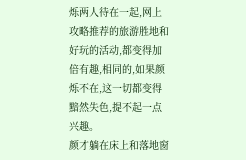烁两人待在一起,网上攻略推荐的旅游胜地和好玩的活动,都变得加倍有趣,相同的,如果颜烁不在,这一切都变得黯然失色,提不起一点兴趣。
颜才躺在床上和落地窗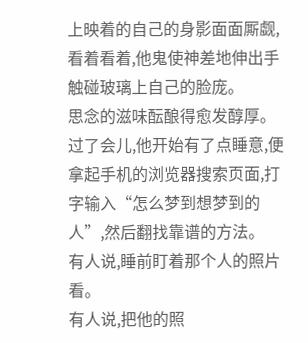上映着的自己的身影面面厮觑,看着看着,他鬼使神差地伸出手触碰玻璃上自己的脸庞。
思念的滋味酝酿得愈发醇厚。
过了会儿,他开始有了点睡意,便拿起手机的浏览器搜索页面,打字输入“怎么梦到想梦到的人”,然后翻找靠谱的方法。
有人说,睡前盯着那个人的照片看。
有人说,把他的照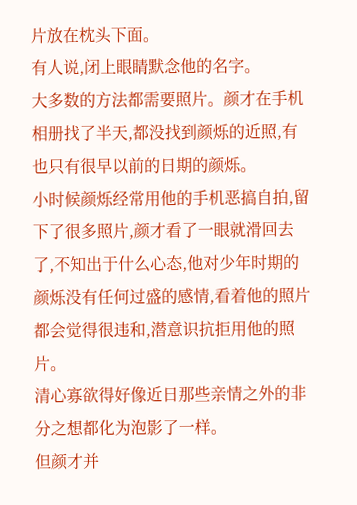片放在枕头下面。
有人说,闭上眼睛默念他的名字。
大多数的方法都需要照片。颜才在手机相册找了半天,都没找到颜烁的近照,有也只有很早以前的日期的颜烁。
小时候颜烁经常用他的手机恶搞自拍,留下了很多照片,颜才看了一眼就滑回去了,不知出于什么心态,他对少年时期的颜烁没有任何过盛的感情,看着他的照片都会觉得很违和,潜意识抗拒用他的照片。
清心寡欲得好像近日那些亲情之外的非分之想都化为泡影了一样。
但颜才并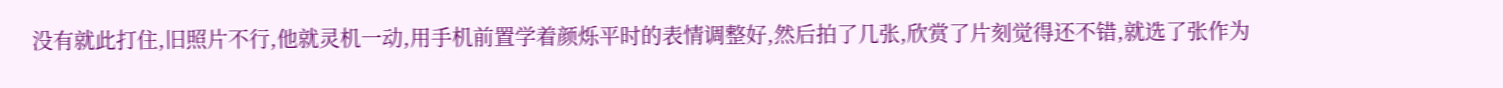没有就此打住,旧照片不行,他就灵机一动,用手机前置学着颜烁平时的表情调整好,然后拍了几张,欣赏了片刻觉得还不错,就选了张作为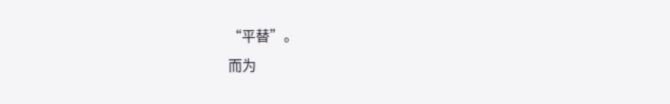“平替”。
而为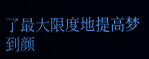了最大限度地提高梦到颜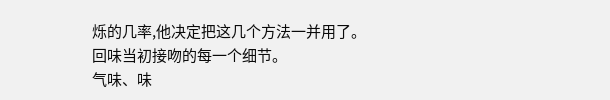烁的几率,他决定把这几个方法一并用了。
回味当初接吻的每一个细节。
气味、味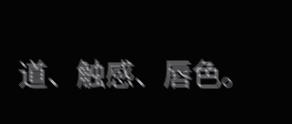道、触感、唇色。